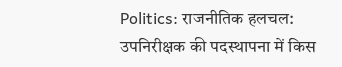Politics: राजनीतिक हलचल: उपनिरीक्षक की पदस्थापना में किस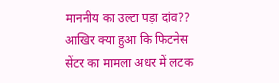माननीय का उल्टा पड़ा दांव?? आखिर क्या हुआ कि फिटनेस सेंटर का मामला अधर में लटक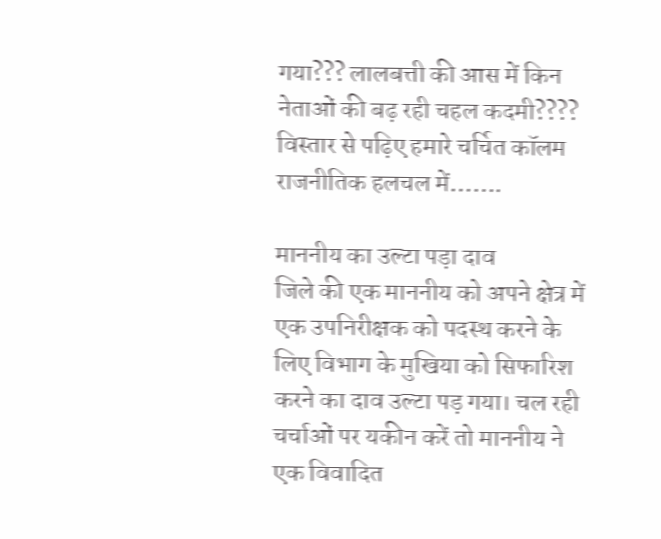गया??? लालबत्ती की आस में किन नेताओं की बढ़ रही चहल कदमी???? विस्तार से पढ़िए हमारे चर्चित कॉलम राजनीतिक हलचल में…….

माननीय का उल्टा पड़ा दाव
जिले की एक माननीय को अपने क्षेत्र में एक उपनिरीक्षक को पदस्थ करने के लिए विभाग के मुखिया को सिफारिश करने का दाव उल्टा पड़ गया। चल रही चर्चाओं पर यकीन करें तो माननीय ने एक विवादित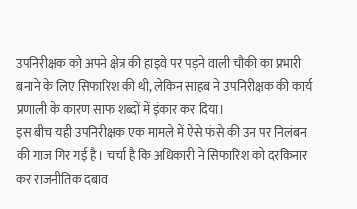उपनिरीक्षक को अपने क्षेत्र की हाइवे पर पड़ने वाली चौकी का प्रभारी बनाने के लिए सिफारिश की थी, लेकिन साहब ने उपनिरीक्षक की कार्य प्रणाली के कारण साफ शब्दों में इंकार कर दिया।
इस बीच यही उपनिरीक्षक एक मामले में ऐसे फंसे की उन पर निलंबन की गाज गिर गई है। चर्चा है कि अधिकारी ने सिफारिश को दरकिनार कर राजनीतिक दबाव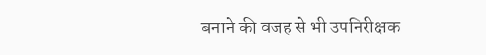बनाने की वजह से भी उपनिरीक्षक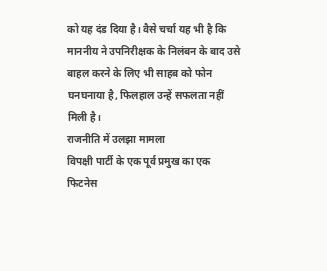को यह दंड दिया है। वैसे चर्चा यह भी है कि माननीय ने उपनिरीक्षक के निलंबन के बाद उसे बाहल करने के लिए भी साहब को फोन घनघनाया है, फिलहाल उन्हें सफलता नहीं मिली है।
राजनीति में उलझा मामला
विपक्षी पार्टी के एक पूर्व प्रमुख का एक फिटनेस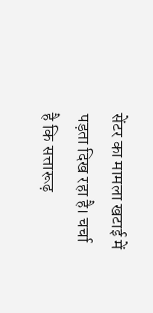सेंटर का मामला खटाई में पड़ता दिख रहा है। चर्चा है कि सत्तारूढ़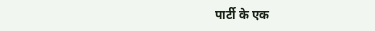पार्टी के एक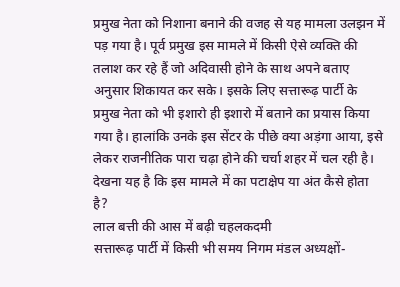प्रमुख नेता को निशाना बनाने की वजह से यह मामला उलझन में पड़ गया है। पूर्व प्रमुख इस मामले में किसी ऐसे व्यक्ति की तलाश कर रहे हैं जो अदिवासी होने के साथ अपने बताए अनुसार शिकायत कर सके। इसके लिए सत्तारूढ़ पार्टी के प्रमुख नेता को भी इशारो ही इशारो में बताने का प्रयास किया गया है। हालांकि उनके इस सेंटर के पीछे क्या अड़ंगा आया, इसे लेकर राजनीतिक पारा चढ़ा होने की चर्चा शहर में चल रही है। देखना यह है कि इस मामले में का पटाक्षेप या अंत कैसे होता है?
लाल बत्ती की आस में बढ़ी चहलकदमी
सत्तारूढ़ पार्टी में किसी भी समय निगम मंडल अध्यक्षों-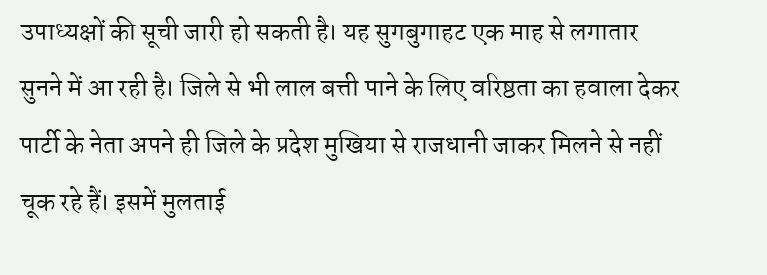उपाध्यक्षों की सूची जारी हो सकती है। यह सुगबुगाहट एक माह से लगातार सुनने में आ रही है। जिले से भी लाल बत्ती पाने के लिए वरिष्ठता का हवाला देकर पार्टी के नेता अपने ही जिले के प्रदेश मुखिया से राजधानी जाकर मिलने से नहीं चूक रहे हैं। इसमें मुलताई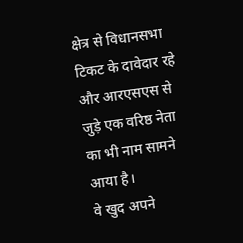क्षेत्र से विधानसभा टिकट के दावेदार रहे और आरएसएस से जुड़े एक वरिष्ठ नेता का भी नाम सामने आया है।
वे खुद अपने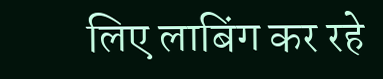लिए लाबिंग कर रहे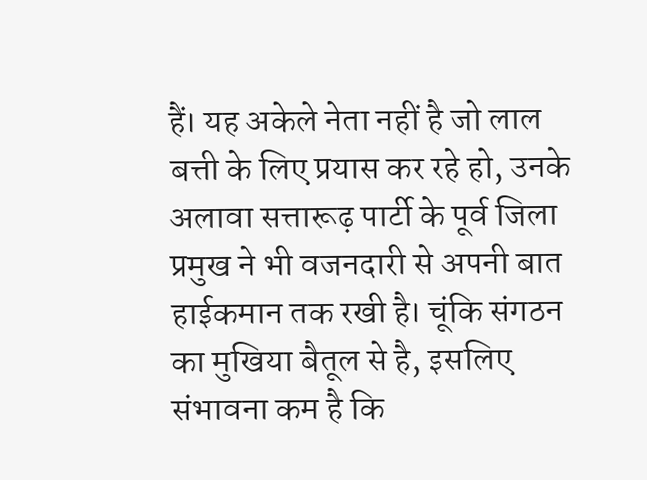हैं। यह अकेले नेता नहीं है जो लाल बत्ती के लिए प्रयास कर रहे हो, उनके अलावा सत्तारूढ़ पार्टी के पूर्व जिला प्रमुख ने भी वजनदारी से अपनी बात हाईकमान तक रखी है। चूंकि संगठन का मुखिया बैतूल से है, इसलिए संभावना कम है कि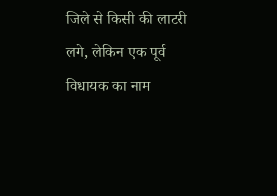जिले से किसी की लाटरी लगे, लेकिन एक पूर्व विधायक का नाम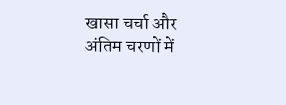खासा चर्चा और अंतिम चरणों में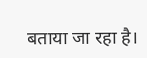बताया जा रहा है।